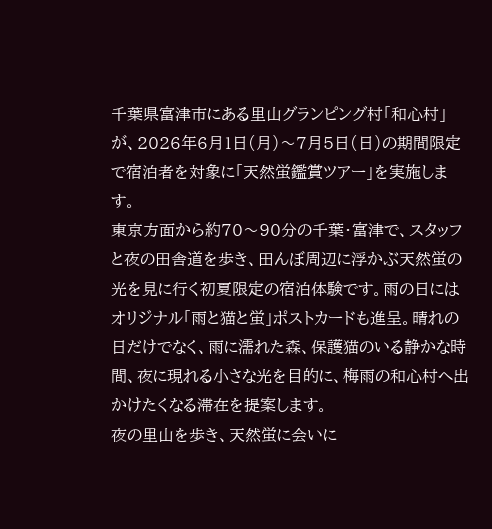千葉県富津市にある里山グランピング村「和心村」が、2026年6月1日(月)〜7月5日(日)の期間限定で宿泊者を対象に「天然蛍鑑賞ツアー」を実施します。
東京方面から約70〜90分の千葉・富津で、スタッフと夜の田舎道を歩き、田んぼ周辺に浮かぶ天然蛍の光を見に行く初夏限定の宿泊体験です。雨の日にはオリジナル「雨と猫と蛍」ポストカードも進呈。晴れの日だけでなく、雨に濡れた森、保護猫のいる静かな時間、夜に現れる小さな光を目的に、梅雨の和心村へ出かけたくなる滞在を提案します。
夜の里山を歩き、天然蛍に会いに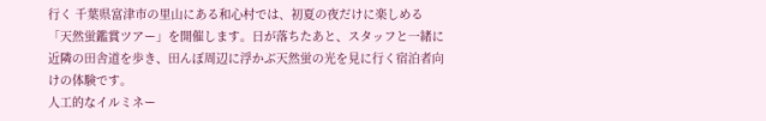行く 千葉県富津市の里山にある和心村では、初夏の夜だけに楽しめる「天然蛍鑑賞ツアー」を開催します。日が落ちたあと、スタッフと一緒に近隣の田舎道を歩き、田んぼ周辺に浮かぶ天然蛍の光を見に行く宿泊者向けの体験です。
人工的なイルミネー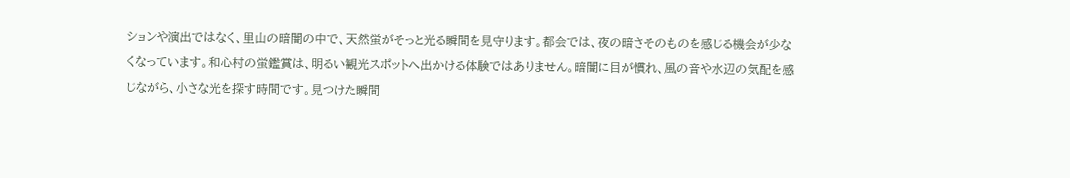ションや演出ではなく、里山の暗闇の中で、天然蛍がそっと光る瞬間を見守ります。都会では、夜の暗さそのものを感じる機会が少なくなっています。和心村の蛍鑑賞は、明るい観光スポットへ出かける体験ではありません。暗闇に目が慣れ、風の音や水辺の気配を感じながら、小さな光を探す時間です。見つけた瞬間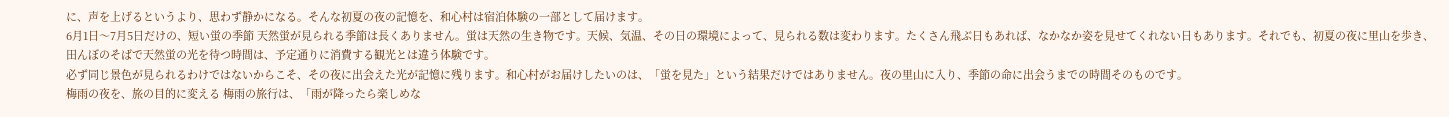に、声を上げるというより、思わず静かになる。そんな初夏の夜の記憶を、和心村は宿泊体験の一部として届けます。
6月1日〜7月5日だけの、短い蛍の季節 天然蛍が見られる季節は長くありません。蛍は天然の生き物です。天候、気温、その日の環境によって、見られる数は変わります。たくさん飛ぶ日もあれば、なかなか姿を見せてくれない日もあります。それでも、初夏の夜に里山を歩き、田んぼのそばで天然蛍の光を待つ時間は、予定通りに消費する観光とは違う体験です。
必ず同じ景色が見られるわけではないからこそ、その夜に出会えた光が記憶に残ります。和心村がお届けしたいのは、「蛍を見た」という結果だけではありません。夜の里山に入り、季節の命に出会うまでの時間そのものです。
梅雨の夜を、旅の目的に変える 梅雨の旅行は、「雨が降ったら楽しめな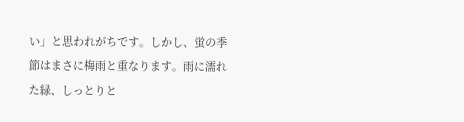い」と思われがちです。しかし、蛍の季節はまさに梅雨と重なります。雨に濡れた緑、しっとりと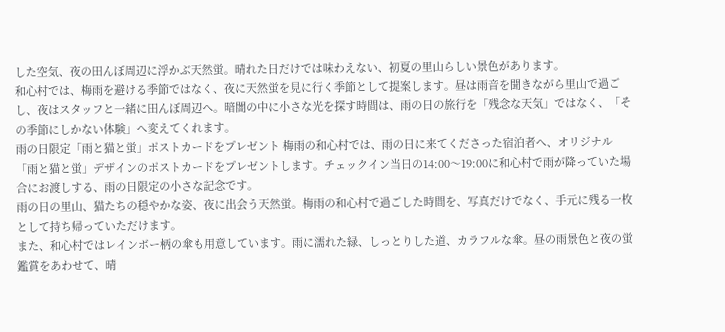した空気、夜の田んぼ周辺に浮かぶ天然蛍。晴れた日だけでは味わえない、初夏の里山らしい景色があります。
和心村では、梅雨を避ける季節ではなく、夜に天然蛍を見に行く季節として提案します。昼は雨音を聞きながら里山で過ごし、夜はスタッフと一緒に田んぼ周辺へ。暗闇の中に小さな光を探す時間は、雨の日の旅行を「残念な天気」ではなく、「その季節にしかない体験」へ変えてくれます。
雨の日限定「雨と猫と蛍」ポストカードをプレゼント 梅雨の和心村では、雨の日に来てくださった宿泊者へ、オリジナル「雨と猫と蛍」デザインのポストカードをプレゼントします。チェックイン当日の14:00〜19:00に和心村で雨が降っていた場合にお渡しする、雨の日限定の小さな記念です。
雨の日の里山、猫たちの穏やかな姿、夜に出会う天然蛍。梅雨の和心村で過ごした時間を、写真だけでなく、手元に残る一枚として持ち帰っていただけます。
また、和心村ではレインボー柄の傘も用意しています。雨に濡れた緑、しっとりした道、カラフルな傘。昼の雨景色と夜の蛍鑑賞をあわせて、晴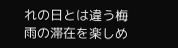れの日とは違う梅雨の滞在を楽しめ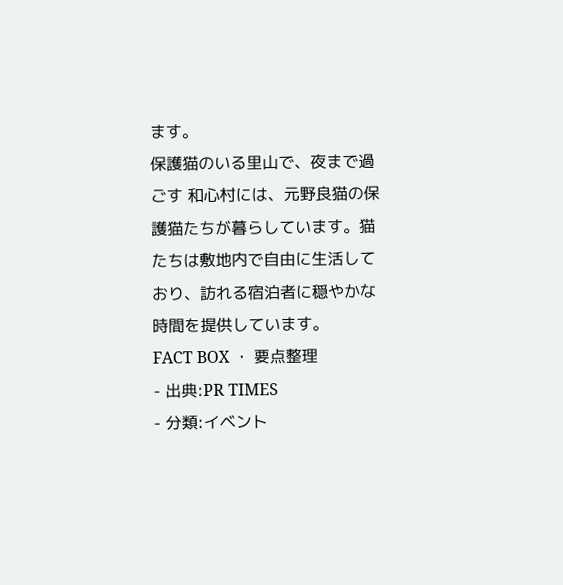ます。
保護猫のいる里山で、夜まで過ごす 和心村には、元野良猫の保護猫たちが暮らしています。猫たちは敷地内で自由に生活しており、訪れる宿泊者に穏やかな時間を提供しています。
FACT BOX ・ 要点整理
- 出典:PR TIMES
- 分類:イベント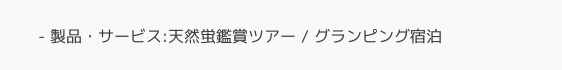- 製品・サービス:天然蛍鑑賞ツアー / グランピング宿泊